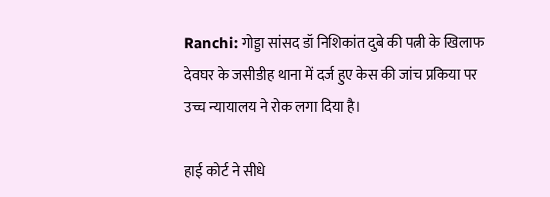Ranchi: गोड्डा सांसद डॉ निशिकांत दुबे की पत्नी के खिलाफ देवघर के जसीडीह थाना में दर्ज हुए केस की जांच प्रकिया पर उच्च न्यायालय ने रोक लगा दिया है।

हाई कोर्ट ने सीधे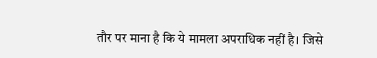तौर पर माना है कि ये मामला अपराधिक नहीं है। जिसे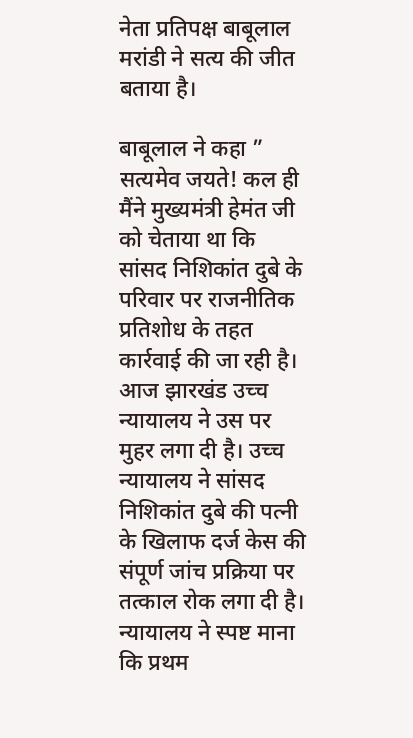नेता प्रतिपक्ष बाबूलाल मरांडी ने सत्य की जीत बताया है।

बाबूलाल ने कहा ” सत्यमेव जयते! कल ही मैंने मुख्यमंत्री हेमंत जी को चेताया था कि सांसद निशिकांत दुबे के परिवार पर राजनीतिक प्रतिशोध के तहत कार्रवाई की जा रही है। आज झारखंड उच्च न्यायालय ने उस पर मुहर लगा दी है। उच्च न्यायालय ने सांसद निशिकांत दुबे की पत्नी के खिलाफ दर्ज केस की संपूर्ण जांच प्रक्रिया पर तत्काल रोक लगा दी है। न्यायालय ने स्पष्ट माना कि प्रथम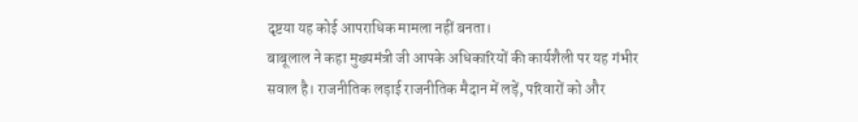दृष्टया यह कोई आपराधिक मामला नहीं बनता।
बाबूलाल ने कहा मुख्यमंत्री जी आपके अधिकारियों की कार्यशैली पर यह गंभीर सवाल है। राजनीतिक लड़ाई राजनीतिक मैदान में लड़ें, परिवारों को और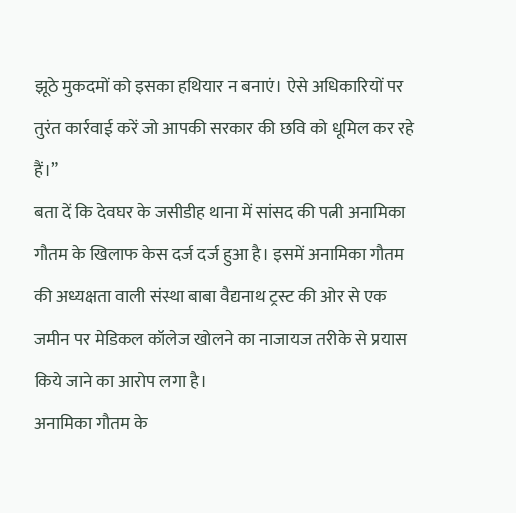झूठे मुकदमों को इसका हथियार न बनाएं। ऐसे अधिकारियों पर तुरंत कार्रवाई करें जो आपकी सरकार की छवि को धूमिल कर रहे हैं।”
बता दें कि देवघर के जसीडीह थाना में सांसद की पत्नी अनामिका गौतम के खिलाफ केस दर्ज दर्ज हुआ है। इसमें अनामिका गौतम की अध्यक्षता वाली संस्था बाबा वैद्यनाथ ट्रस्ट की ओर से एक जमीन पर मेडिकल कॉलेज खोलने का नाजायज तरीके से प्रयास किये जाने का आरोप लगा है।
अनामिका गौतम के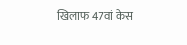खिलाफ 47वां केस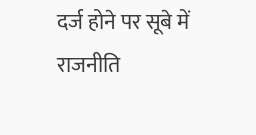दर्ज होने पर सूबे में राजनीति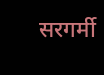सरगर्मी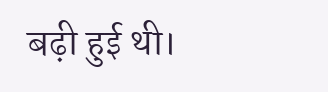बढ़ी हुई थी।